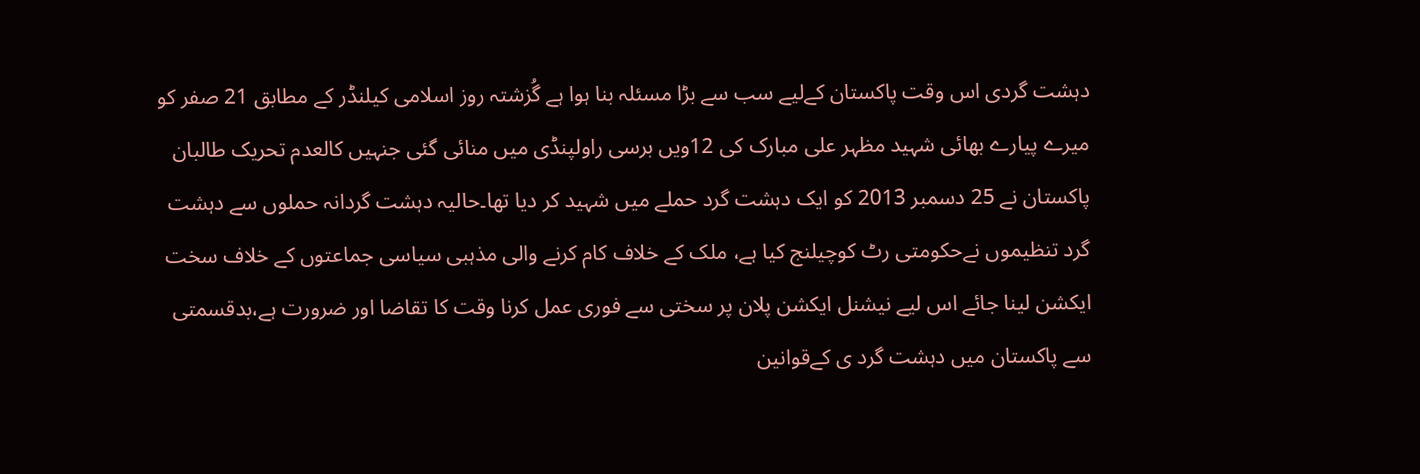دہشت گردی اس وقت پاکستان کےلیے سب سے بڑا مسئلہ بنا ہوا ہے گُزشتہ روز اسلامی کیلنڈر کے مطابق 21 صفر کو میرے پیارے بھائی شہید مظہر علی مبارک کی 12ویں برسی راولپنڈی میں منائی گئی جنہیں کالعدم تحریک طالبان پاکستان نے 25 دسمبر 2013 کو ایک دہشت گرد حملے میں شہید کر دیا تھا۔حالیہ دہشت گردانہ حملوں سے دہشت گرد تنظیموں نےحکومتی رٹ کوچیلنج کیا ہے، ملک کے خلاف کام کرنے والی مذہبی سیاسی جماعتوں کے خلاف سخت ایکشن لینا جائے اس لیے نیشنل ایکشن پلان پر سختی سے فوری عمل کرنا وقت کا تقاضا اور ضرورت ہے،بدقسمتی سے پاکستان میں دہشت گرد ی کےقوانین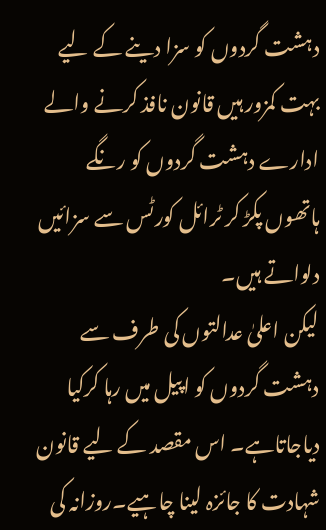دہشت گردوں کو سزا دینے کے لیے بہت کمزور ہیں قانون نافذ کرنے والے ادارے دہشت گردوں کو رنگے ہاتھوں پکڑ کر ٹرائل کورٹس سے سزائیں دلواتے ہیں۔
لیکن اعلیٰ عدالتوں کی طرف سے دہشت گردوں کو اپیل میں رہا کرکیا دیاجاتاہے۔ اس مقصد کے لیے قانون شہادت کا جائزہ لینا چاہیے۔روزانہ کی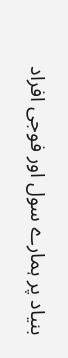بنیاد پر ہمارے سول اور فوجی افراد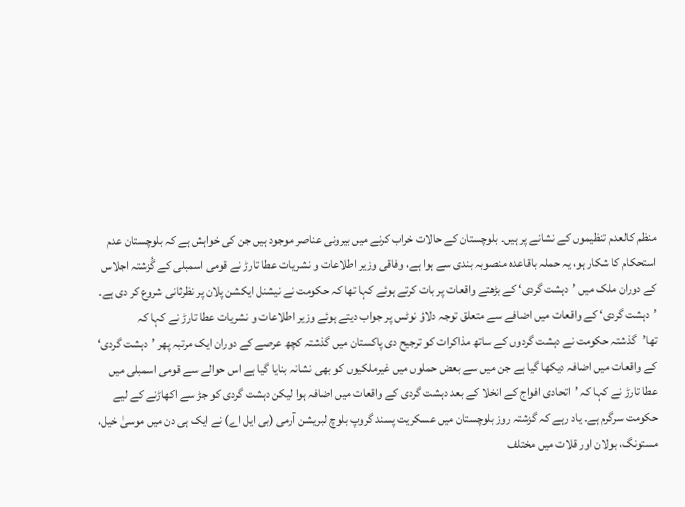منظم کالعدم تنظیموں کے نشانے پر ہیں۔ بلوچستان کے حالات خراب کرنے میں بیرونی عناصر موجود ہیں جن کی خواہش ہے کہ بلوچستان عدم استحکام کا شکار ہو، یہ حملہ باقاعدہ منصوبہ بندی سے ہوا ہے، وفاقی وزیر اطلاعات و نشریات عطا تارڑ نے قومی اسمبلی کے گُزشتہ اجلاس کے دوران ملک میں ’دہشت گردی‘ کے بڑھتے واقعات پر بات کرتے ہوئے کہا تھا کہ حکومت نے نیشنل ایکشن پلان پر نظرثانی شروع کر دی ہے۔ ’دہشت گردی‘ کے واقعات میں اضافے سے متعلق توجہ دلاؤ نوٹس پر جواب دیتے ہوئے وزیر اطلاعات و نشریات عطا تارڑ نے کہا کہ تھا’گذشتہ حکومت نے دہشت گردوں کے ساتھ مذاکرات کو ترجیح دی پاکستان میں گذشتہ کچھ عرصے کے دوران ایک مرتبہ پھر ’دہشت گردی‘ کے واقعات میں اضافہ دیکھا گیا ہے جن میں سے بعض حملوں میں غیرملکیوں کو بھی نشانہ بنایا گیا ہے اس حوالے سے قومی اسمبلی میں عطا تارڑ نے کہا کہ ’اتحادی افواج کے انخلا کے بعد دہشت گردی کے واقعات میں اضافہ ہوا لیکن دہشت گردی کو جڑ سے اکھاڑنے کے لیے حکومت سرگرم ہے۔ یاد رہے کہ گزشتہ روز بلوچستان میں عسکریت پسند گروپ بلوچ لبریشن آرمی (بی ایل اے) نے ایک ہی دن میں موسیٰ خیل، مستونگ، بولان اور قلات میں مختلف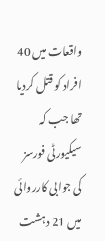واقعات میں 40 افراد کو قتل کردیا تھا جب کہ سیکیورٹی فورسز کی جوابی کارروائی میں 21 دہشت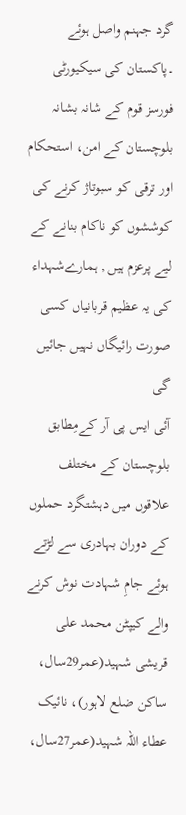گرد جہنم واصل ہوئے ۔پاکستان کی سیکیورٹی فورسز قوم کے شانہ بشانہ بلوچستان کے امن، استحکام اور ترقی کو سبوتاژ کرنے کی کوششوں کو ناکام بنانے کے لیے پرعزم ہیں , ہمارےشہداء کی یہ عظیم قربانیاں کسی صورت رائیگاں نہیں جائیں گی
آئی ایس پی آر کےمِطابق بلوچستان کے مختلف علاقوں میں دہشتگرد حملوں کے دوران بہادری سے لڑتے ہوئے جامِ شہادت نوش کرنے والے کیپٹن محمد علی قریشی شہید(عمر29سال، ساکن ضلع لاہور)، نائیک عطاء اللہ شہید(عمر27سال،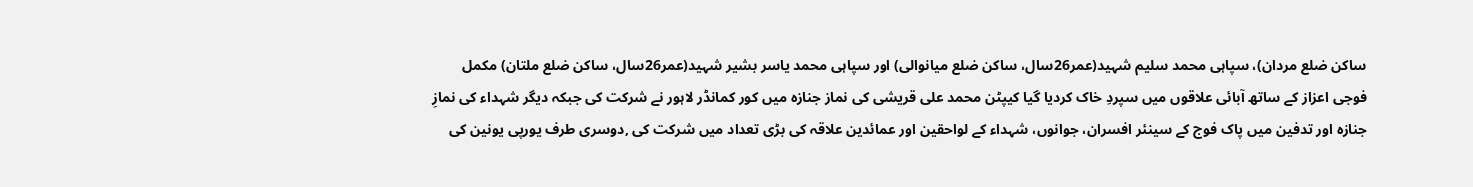ساکن ضلع مردان)، سپاہی محمد سلیم شہید(عمر26سال، ساکن ضلع میانوالی) اور سپاہی محمد یاسر بشیر شہید(عمر26سال، ساکن ضلع ملتان) مکمل فوجی اعزاز کے ساتھ آبائی علاقوں میں سپردِ خاک کردیا گیا کیپٹن محمد علی قریشی کی نماز جنازہ میں کور کمانڈر لاہور نے شرکت کی جبکہ دیگر شہداء کی نمازِ جنازہ اور تدفین میں پاک فوج کے سینئر افسران، جوانوں، شہداء کے لواحقین اور عمائدین علاقہ کی بڑی تعداد میں شرکت کی ,دوسری طرف یورپی یونین کی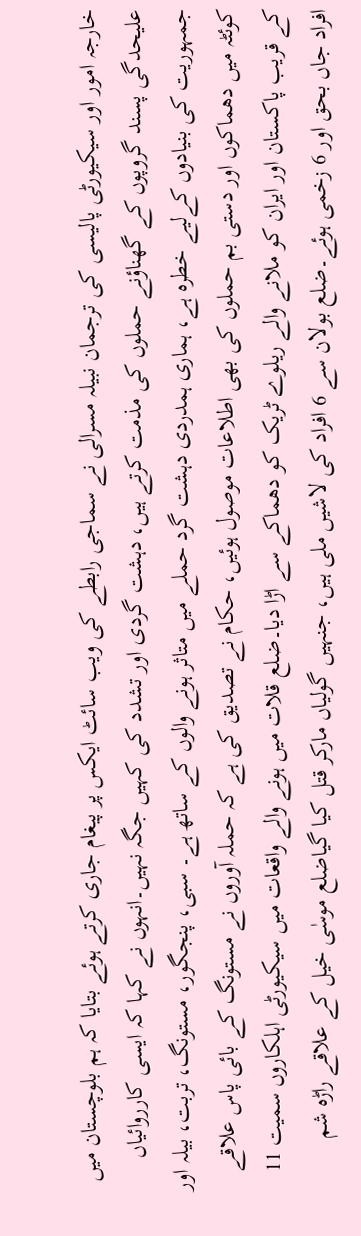خارجہ امور اور سیکیورٹی پالیسی کی ترجمان نبیلہ مسرالی نے سماجی رابطے کی ویب سائٹ ایکس پر پیغام جاری کرتے ہوئے بتایا کہ ہم بلوچستان میں علیحدگی پسند گروپوں کے گھناؤنے حملوں کی مذمت کرتے ہیں، دہشت گردی اور تشدد کی کہیں جگہ نہیں۔انہوں نے کہا کہ ایسی کارروائیاں جمہوریت کی بنیادوں کےلیے خطرہ ہے، ہماری ہمدردی دہشت گرد حملے میں متاثر ہونے والوں کے ساتھ ہے۔ سبی، پنجگور، مستونگ، تربت، بیلہ اور کوئٹہ میں دھماکوں اور دستی بم حملوں کی بھی اطلاعات موصول ہوئیں، حکام نے تصدیق کی ہے کہ حملہ آوروں نے مستونگ کے بائی پاس علاقے کے قریب پاکستان اور ایران کو ملانے والے ریلوے ٹریک کو دھماکے سے اڑا دیا۔ضلع قلات میں ہونے والے واقعات میں سیکیورٹی اہلکاروں سمیت 11 افراد جاں بحق اور 6 زخمی ہوئے۔ضلع بولان سے 6 افراد کی لاشیں ملی ہیں، جنہیں گولیاں مارکر قتل کیا گیاضلع موسٰی خیل کے علاقے راڑہ شم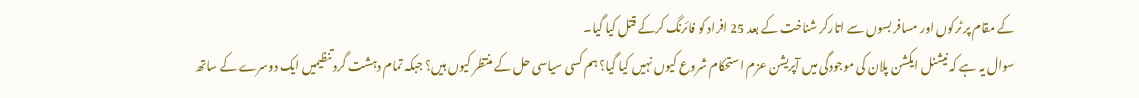کے مقام پر ٹرکوں اور مسافر بسوں سے اتارکر شناخت کے بعد 25 افراد کو فائرنگ کرکے قتل کیا گیا۔
سوال یہ ہے کہ نیشنل ایکشن پلان کی موجودگی میں آپریشن عزم استحکام شروع کیوں نہیں کیا گیا؟ ہم کسی سیاسی حل کے منتظر کیوں ہیں؟ جبکہ تمام دہشت گرد تنظیمیں ایک دوسرے کے ساتھ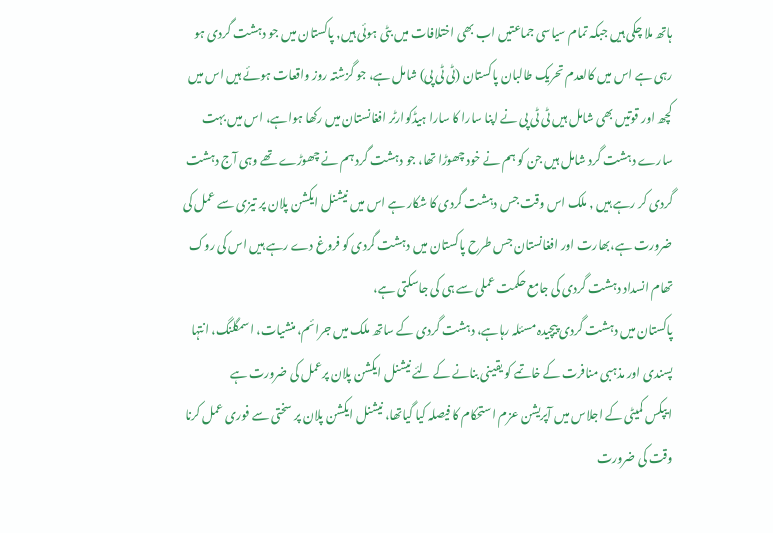ہاتھ ملا چکی ہیں جبکہ تمام سیاسی جماعتیں اب بھی اختلافات میں بٹی ہوئی ہیں, پاکستان میں جو دہشت گردی ہو رہی ہے اس میں کالعدم تحریک طالبان پاکستان (ٹی ٹی پی) شامل ہے، جو گزشتہ روز واقعات ہوئے ہیں اس میں کچھ اور قوتیں بھی شامل ہیں ٹی ٹی پی نے اپنا سارا کا سارا ہیڈکوارٹر افغانستان میں رکھا ہواہے، اس میں بہت سارے دہشت گرد شامل ہیں جن کو ہم نے خود چھوڑا تھا، جو دہشت گرد ہم نے چھوڑے تھے وہی آج دہشت گردی کر رہے ہیں , ملک اس وقت جس دہشت گردی کا شکار ہے اس میں نیشنل ایکشن پلان پر تیزی سے عمل کی ضرورت ہے،بھارت اور افغانستان جس طرح پاکستان میں دہشت گردی کو فروغ دے رہے ہیں اس کی روک تھام انسداد دہشت گردی کی جامع حکمت عملی سے ہی کی جاسکتی ہے،
پاکستان میں دہشت گردی پیچیدہ مسئلہ رہاہے، دہشت گردی کے ساتھ ملک میں جرائم، منشیات، اسمگلنگ، انتہا پسندی اور مذہبی منافرت کے خاتمے کو یقینی بنانے کے لئے نیشنل ایکشن پلان پرعمل کی ضرورت ہے
ایپکس کمیٹی کے اجلاس میں آپریشن عزم استحکام کا فیصلہ کیا گیاتھا، نیشنل ایکشن پلان پر سختی سے فوری عمل کرنا وقت کی ضرورت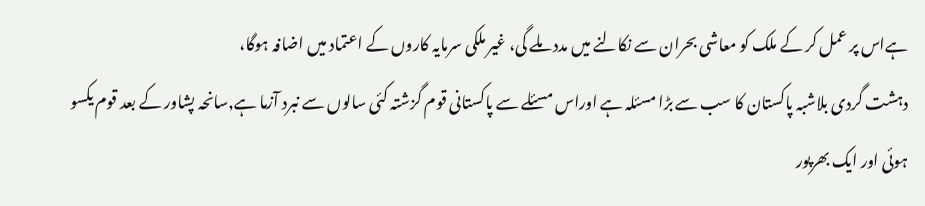ہےاس پر عمل کر کے ملک کو معاشی بحران سے نکالنے میں مدد ملے گی، غیر ملکی سرمایہ کاروں کے اعتماد میں اضافہ ہوگا،
دہشت گردی بلاشبہ پاکستان کا سب سے بڑا مسئلہ ہے اوراس مسئلے سے پاکستانی قوم گزشتہ کئی سالوں سے نبرد آزما ہے,سانحہ پشاور کے بعد قوم یکسو ہوئی اور ایک بھرپور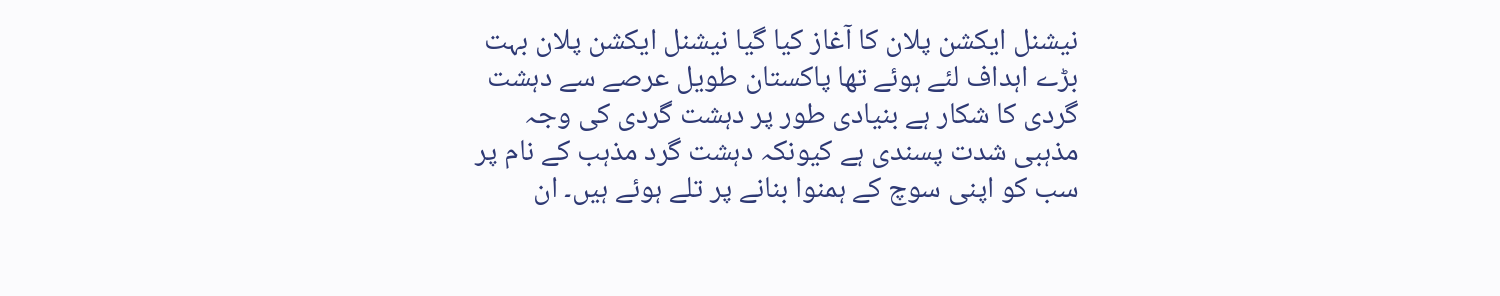نیشنل ایکشن پلان کا آغاز کیا گیا نیشنل ایکشن پلان بہت بڑے اہداف لئے ہوئے تھا پاکستان طویل عرصے سے دہشت گردی کا شکار ہے بنیادی طور پر دہشت گردی کی وجہ مذہبی شدت پسندی ہے کیونکہ دہشت گرد مذہب کے نام پر سب کو اپنی سوچ کے ہمنوا بنانے پر تلے ہوئے ہیں۔ ان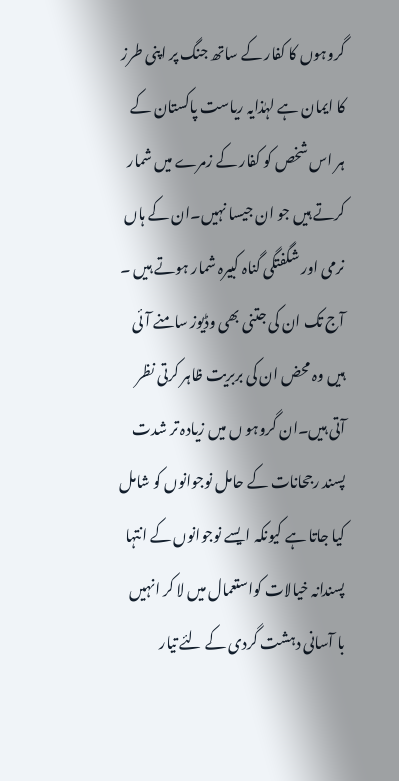گروہوں کا کفار کے ساتھ جنگ پر اپنی طرز کا ایمان ہے لہٰذایہ ریاست پاکستان کے ہر اس شخص کو کفار کے زمرے میں شمار کرتے ہیں جو ان جیسا نہیں۔ان کے ہاں نرمی اور شگفتگی گناہ کبیرہ شمار ہوتے ہیں ۔ آج تک ان کی جتنی بھی وڈیوز سامنے آئی ہیں وہ محض ان کی بربریت ظاہر کرتی نظر آتی ہیں۔ان گروہو ں میں زیادہ تر شدت پسند رجحانات کے حامل نوجوانوں کو شامل کیا جاتا ہے کیونکہ ایسے نوجوانوں کے انتہا پسندانہ خیالات کواستعمال میں لا کر انہیں با آسانی دہشت گردی کے لئے تیار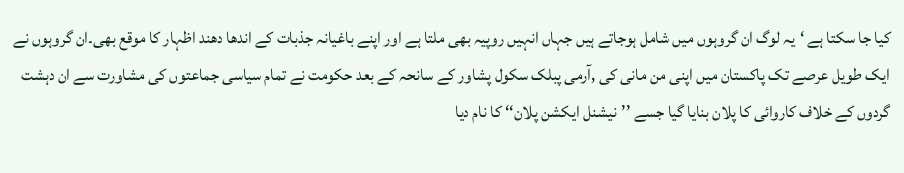کیا جا سکتا ہے ‘یہ لوگ ان گروہوں میں شامل ہوجاتے ہیں جہاں انہیں روپیہ بھی ملتا ہے اور اپنے باغیانہ جذبات کے اندھا دھند اظہار کا موقع بھی۔ان گروہوں نے ایک طویل عرصے تک پاکستان میں اپنی من مانی کی ,آرمی پبلک سکول پشاور کے سانحہ کے بعد حکومت نے تمام سیاسی جماعتوں کی مشاورت سے ان دہشت گردوں کے خلاف کاروائی کا پلان بنایا گیا جسے ’’نیشنل ایکشن پلان‘‘ کا نام دیا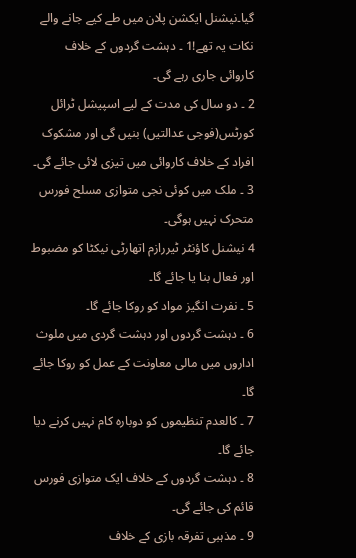گیا۔نیشنل ایکشن پلان میں طے کیے جانے والے نکات یہ تھے!1 ۔ دہشت گردوں کے خلاف کاروائی جاری رہے گی۔
2 ۔ دو سال کی مدت کے لیے اسپیشل ٹرائل کورٹس(فوجی عدالتیں) بنیں گی اور مشکوک افراد کے خلاف کاروائی میں تیزی لائی جائے گی۔
3 ۔ ملک میں کوئی نجی متوازی مسلح فورس متحرک نہیں ہوگی۔
4 نیشنل کاؤنٹر ٹیررازم اتھارٹی نیکٹا کو مضبوط اور فعال بنا یا جائے گا۔
5 ۔ نفرت انگیز مواد کو روکا جائے گا۔
6 ۔ دہشت گردوں اور دہشت گردی میں ملوث اداروں میں مالی معاونت کے عمل کو روکا جائے گا۔
7 ۔ کالعدم تنظیموں کو دوبارہ کام نہیں کرنے دیا جائے گا۔
8 ۔ دہشت گردوں کے خلاف ایک متوازی فورس قائم کی جائے گی۔
9 ۔ مذہبی تفرقہ بازی کے خلاف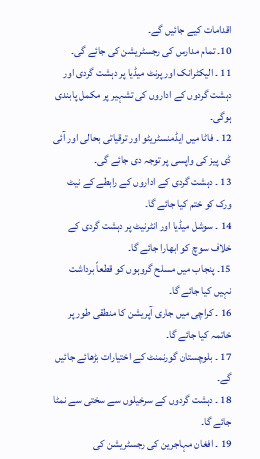اقدامات کیے جائیں گے۔
10۔ تمام مدارس کی رجسٹریشن کی جائے گی۔
11 ۔ الیکٹرانک اور پرنٹ میڈیا پر دہشت گردی اور دہشت گردوں کے اداروں کی تشہیر پر مکمل پابندی ہوگی۔
12 ۔ فاٹا میں ایڈمنسٹریٹو اور ترقیاتی بحالی اور آئی ڈی پیز کی واپسی پر توجہ دی جائے گی۔
13 ۔ دہشت گردی کے اداروں کے رابطے کے نیٹ ورک کو ختم کیا جائے گا۔
14 ۔ سوشل میڈیا اور انٹرنیٹ پر دہشت گردی کے خلاف سوچ کو ابھارا جائے گا۔
15۔ پنجاب میں مسلح گروہوں کو قطعاً برداشت نہیں کیا جائے گا۔
16 ۔ کراچی میں جاری آپریشن کا منطقی طور پر خاتمہ کیا جائے گا۔
17 ۔ بلوچستان گورنمنٹ کے اختیارات بڑھائے جائیں گے۔
18 ۔ دہشت گردوں کے سرخیلوں سے سختی سے نمٹا جائے گا۔
19 ۔ افغان مہاجرین کی رجسٹریشن کی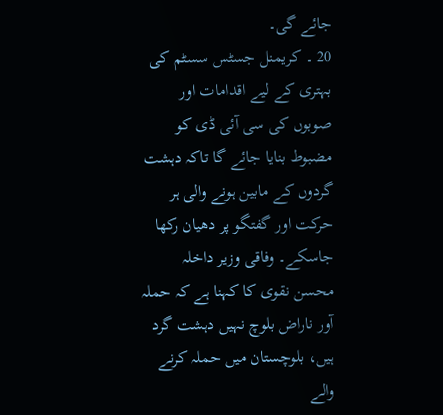جائے گی۔
20 ۔ کریمنل جسٹس سسٹم کی بہتری کے لیے اقدامات اور صوبوں کی سی آئی ڈی کو مضبوط بنایا جائے گا تاکہ دہشت گردوں کے مابین ہونے والی ہر حرکت اور گفتگو پر دھیان رکھا جاسکے۔ وفاقی وزیر داخلہ محسن نقوی کا کہنا ہے کہ حملہ آور ناراض بلوچ نہیں دہشت گرد ہیں، بلوچستان میں حملہ کرنے والے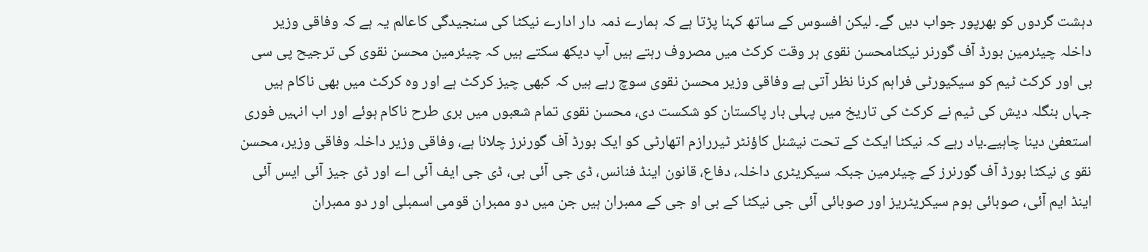دہشت گردوں کو بھرپور جواب دیں گے۔ لیکن افسوس کے ساتھ کہنا پڑتا ہے کہ ہمارے ذمہ دار ادارے نیکٹا کی سنجیدگی کاعالم یہ ہے کہ وفاقی وزیر داخلہ چیئرمین بورڈ آف گورنر نیکٹامحسن نقوی ہر وقت کرکٹ میں مصروف رہتے ہیں آپ دیکھ سکتے ہیں کہ چیئرمین محسن نقوی کی ترجیح پی سی بی اور کرکٹ ٹیم کو سیکیورٹی فراہم کرنا نظر آتی ہے وفاقی وزیر محسن نقوی سوچ رہے ہیں کہ کبھی چیز کرکٹ ہے اور وہ کرکٹ میں بھی ناکام ہیں جہاں بنگلہ دیش کی ٹیم نے کرکٹ کی تاریخ میں پہلی بار پاکستان کو شکست دی، محسن نقوی تمام شعبوں میں بری طرح ناکام ہوئے اور اب انہیں فوری استعفیٰ دینا چاہیے۔یاد رہے کہ نیکٹا ایکٹ کے تحت نیشنل کاؤنٹر ٹیررازم اتھارٹی کو ایک بورڈ آف گورنرز چلانا ہے، وفاقی وزیر داخلہ وفاقی وزیر، محسن نقو ی نیکٹا بورڈ آف گورنرز کے چیئرمین جبکہ سیکریٹری داخلہ، دفاع، قانون اینڈ فنانس، ڈی جی آئی بی، ڈی جی ایف آئی اے اور ڈی جیز آئی ایس آئی اینڈ ایم آئی، صوبائی ہوم سیکریٹریز اور صوبائی آئی جی نیکٹا کے بی او جی کے ممبران ہیں جن میں دو ممبران قومی اسمبلی اور دو ممبران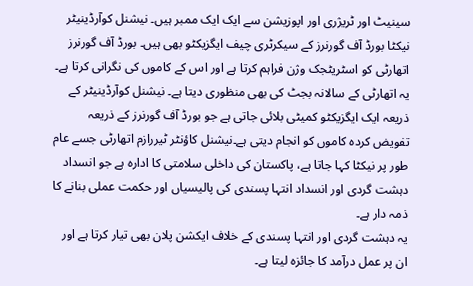سینیٹ اور ٹریژری اور اپوزیشن سے ایک ایک ممبر ہیں۔ نیشنل کوآرڈینیٹر نیکٹا بورڈ آف گورنرز کے سیکرٹری چیف ایگزیکٹو بھی ہیں۔ بورڈ آف گورنرز اتھارٹی کو اسٹریٹجک وژن فراہم کرتا ہے اور اس کے کاموں کی نگرانی کرتا ہے۔ یہ اتھارٹی کے سالانہ بجٹ کی بھی منظوری دیتا ہے۔ نیشنل کوآرڈینیٹر کے ذریعہ ایک ایگزیکٹو کمیٹی بلائی جاتی ہے جو بورڈ آف گورنرز کے ذریعہ تفویض کردہ کاموں کو انجام دیتی ہے۔نیشنل کاؤنٹر ٹیررازم اتھارٹی جسے عام طور پر نیکٹا کہا جاتا ہے، پاکستان کی داخلی سلامتی کا ادارہ ہے جو انسداد دہشت گردی اور انسداد انتہا پسندی کی پالیسیاں اور حکمت عملی بنانے کا ذمہ دار ہے۔
یہ دہشت گردی اور انتہا پسندی کے خلاف ایکشن پلان بھی تیار کرتا ہے اور ان پر عمل درآمد کا جائزہ لیتا ہے۔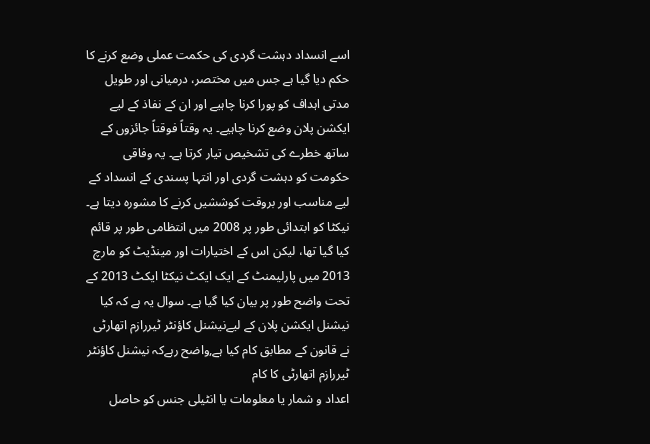اسے انسداد دہشت گردی کی حکمت عملی وضع کرنے کا حکم دیا گیا ہے جس میں مختصر، درمیانی اور طویل مدتی اہداف کو پورا کرنا چاہیے اور ان کے نفاذ کے لیے ایکشن پلان وضع کرنا چاہیے۔ یہ وقتاً فوقتاً جائزوں کے ساتھ خطرے کی تشخیص تیار کرتا ہے۔ یہ وفاقی حکومت کو دہشت گردی اور انتہا پسندی کے انسداد کے لیے مناسب اور بروقت کوششیں کرنے کا مشورہ دیتا ہے۔ نیکٹا کو ابتدائی طور پر 2008 میں انتظامی طور پر قائم کیا گیا تھا، لیکن اس کے اختیارات اور مینڈیٹ کو مارچ 2013 میں پارلیمنٹ کے ایک ایکٹ نیکٹا ایکٹ 2013 کے تحت واضح طور پر بیان کیا گیا ہے۔ سوال یہ ہے کہ کیا نیشنل ایکشن پلان کے لیےنیشنل کاؤنٹر ٹیررازم اتھارٹی نے قانون کے مطابق کام کیا ہے,واضح رہےکہ نیشنل کاؤنٹر ٹیررازم اتھارٹی کا کام
اعداد و شمار یا معلومات یا انٹیلی جنس کو حاصل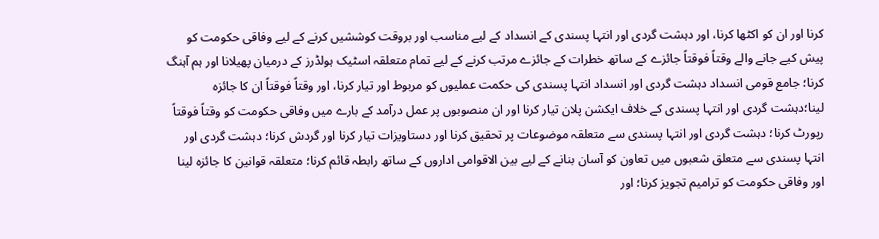کرنا اور ان کو اکٹھا کرنا، اور دہشت گردی اور انتہا پسندی کے انسداد کے لیے مناسب اور بروقت کوششیں کرنے کے لیے وفاقی حکومت کو پیش کیے جانے والے وقتاً فوقتاً جائزے کے ساتھ خطرات کے جائزے مرتب کرنے کے لیے تمام متعلقہ اسٹیک ہولڈرز کے درمیان پھیلانا اور ہم آہنگ کرنا؛ جامع قومی انسداد دہشت گردی اور انسداد انتہا پسندی کی حکمت عملیوں کو مربوط اور تیار کرنا، اور وقتاً فوقتاً ان کا جائزہ لینا؛دہشت گردی اور انتہا پسندی کے خلاف ایکشن پلان تیار کرنا اور ان منصوبوں پر عمل درآمد کے بارے میں وفاقی حکومت کو وقتاً فوقتاً رپورٹ کرنا؛ دہشت گردی اور انتہا پسندی سے متعلقہ موضوعات پر تحقیق کرنا اور دستاویزات تیار کرنا اور گردش کرنا؛ دہشت گردی اور انتہا پسندی سے متعلق شعبوں میں تعاون کو آسان بنانے کے لیے بین الاقوامی اداروں کے ساتھ رابطہ قائم کرنا؛ متعلقہ قوانین کا جائزہ لینا اور وفاقی حکومت کو ترامیم تجویز کرنا؛ اور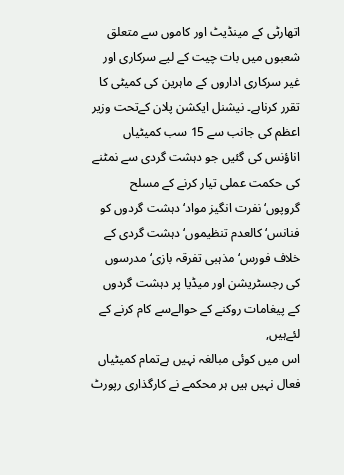اتھارٹی کے مینڈیٹ اور کاموں سے متعلق شعبوں میں بات چیت کے لیے سرکاری اور غیر سرکاری اداروں کے ماہرین کی کمیٹی کا تقرر کرناہے۔ نیشنل ایکشن پلان کےتحت وزیر اعظم کی جانب سے 15 سب کمیٹیاں اناؤنس کی گئیں جو دہشت گردی سے نمٹنے کی حکمت عملی تیار کرنے کے مسلح گروپوں‘نفرت انگیز مواد‘ دہشت گردوں کو فنانس‘ کالعدم تنظیموں‘ دہشت گردی کے خلاف فورس‘ مذہبی تفرقہ بازی‘ مدرسوں کی رجسٹریشن اور میڈیا پر دہشت گردوں کے پیغامات روکنے کے حوالےسے کام کرنے کے لئےہیں,
اس میں کوئی مبالغہ نہیں ہےتمام کمیٹیاں فعال نہیں ہیں ہر محکمے نے کارگذاری رپورٹ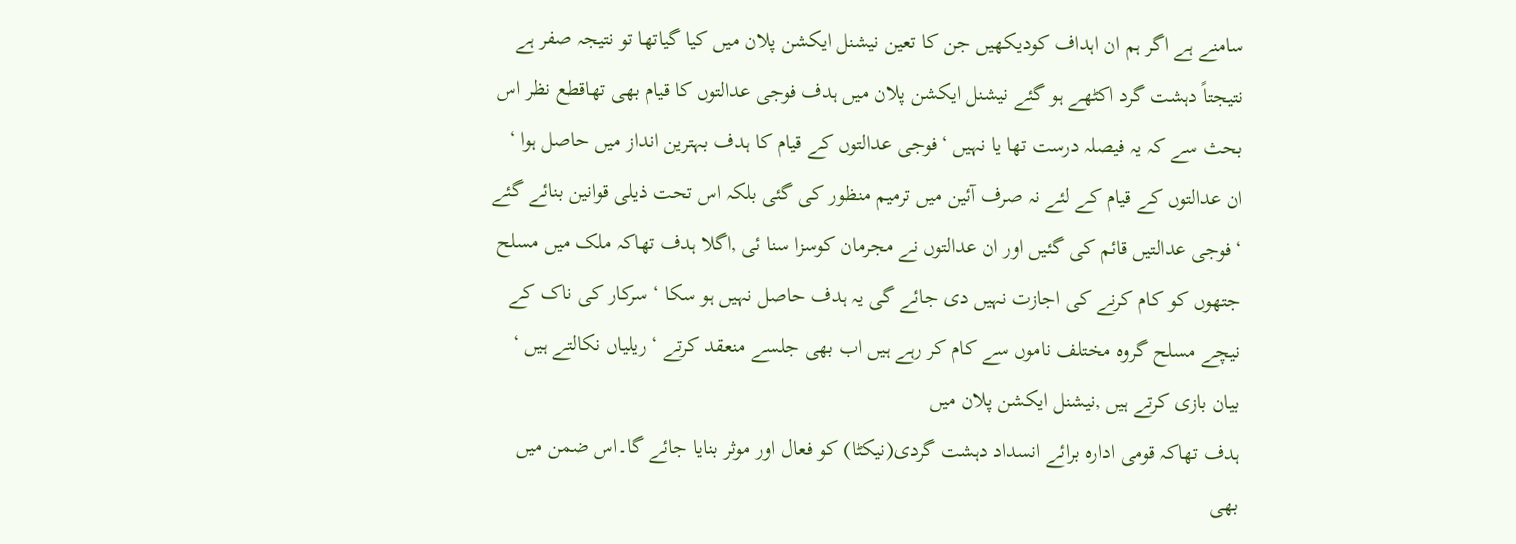سامنے ہے اگر ہم ان اہداف کودیکھیں جن کا تعین نیشنل ایکشن پلان میں کیا گیاتھا تو نتیجہ صفر ہے
نتیجتاً دہشت گرد اکٹھے ہو گئے نیشنل ایکشن پلان میں ہدف فوجی عدالتوں کا قیام بھی تھاقطع نظر اس بحث سے کہ یہ فیصلہ درست تھا یا نہیں ‘فوجی عدالتوں کے قیام کا ہدف بہترین انداز میں حاصل ہوا ‘ ان عدالتوں کے قیام کے لئے نہ صرف آئین میں ترمیم منظور کی گئی بلکہ اس تحت ذیلی قوانین بنائے گئے ‘فوجی عدالتیں قائم کی گئیں اور ان عدالتوں نے مجرمان کوسزا سنا ئی ,اگلا ہدف تھاکہ ملک میں مسلح جتھوں کو کام کرنے کی اجازت نہیں دی جائے گی یہ ہدف حاصل نہیں ہو سکا ‘ سرکار کی ناک کے نیچے مسلح گروہ مختلف ناموں سے کام کر رہے ہیں اب بھی جلسے منعقد کرتے ‘ ریلیاں نکالتے ہیں ‘ بیان بازی کرتے ہیں ,نیشنل ایکشن پلان میں
ہدف تھاکہ قومی ادارہ برائے انسداد دہشت گردی(نیکٹا) کو فعال اور موثر بنایا جائے گا۔اس ضمن میں بھی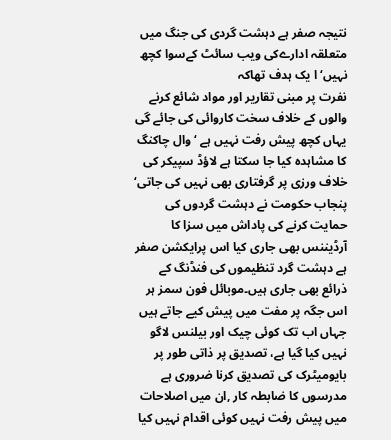نتیجہ صفر ہے دہشت گردی کی جنگ میں متعلقہ ادارےکی ویب سائٹ کےسوا کچھ نہیں‘ا یک ہدف تھاکہ
نفرت پر مبنی تقاریر اور مواد شائع کرنے والوں کے خلاف سخت کاروائی کی جائے گی یہاں کچھ پیش رفت نہیں ہے ‘ وال چاکنگ کا مشاہدہ کیا جا سکتا ہے لاؤڈ سپیکر کی خلاف ورزی پر گرفتاری بھی نہیں کی جاتی‘ پنجاب حکومت نے دہشت گردوں کی حمایت کرنے کی پاداش میں سزا کا آرڈیننس بھی جاری کیا اس پرایکشن صفر ہے دہشت گرد تنظیموں کی فنڈنگ کے ذرائع بھی جاری ہیں۔موبائل فون سمز ہر اس جگہ پر مفت میں پیش کیے جاتے ہیں جہاں اب تک کوئی چیک اور بیلنس لاگو نہیں کیا گیا ہے، تصدیق پر ذاتی طور پر بایومیٹرک کی تصدیق کرنا ضروری ہے
مدرسوں کا ضابطہ کار ,ان میں اصلاحات میں پیش رفت نہیں کوئی اقدام نہیں کیا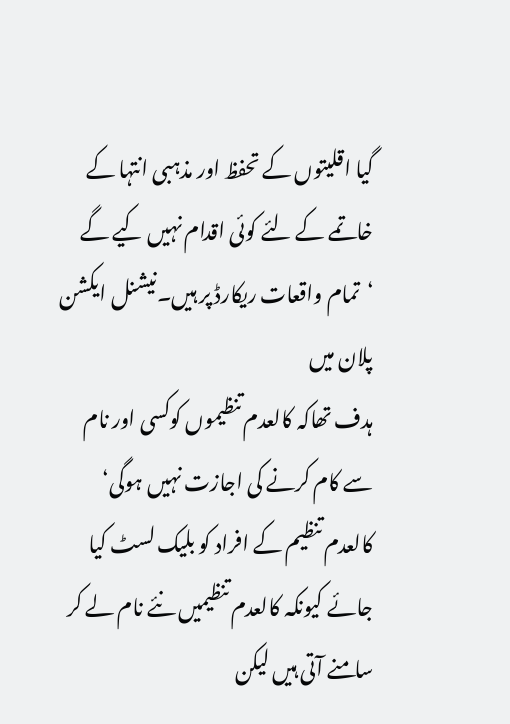گیا اقلیتوں کے تحفظ اور مذہبی انتہا کے خاتمے کے لئے کوئی اقدام نہیں کیے گے ‘تمام واقعات ریکارڈ پر ہیں۔نیشنل ایکشن پلان میں
ہدف تھاکہ کالعدم تنظیموں کوکسی اور نام سے کام کرنے کی اجازت نہیں ہوگی‘ کالعدم تنظیم کے افراد کو بلیک لسٹ کیا جائے کیونکہ کالعدم تنظیمیں نئے نام لے کر سامنے آتی ہیں لیکن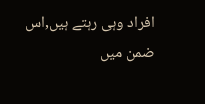افراد وہی رہتے ہیں,اس ضمن میں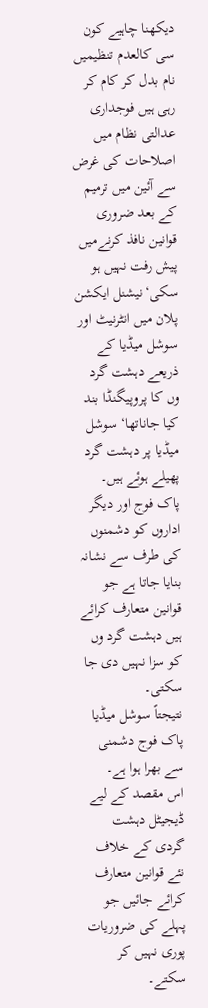دیکھنا چاہیے کون سی کالعدم تنظیمیں نام بدل کر کام کر رہی ہیں فوجداری عدالتی نظام میں اصلاحات کی غرض سے آئین میں ترمیم کے بعد ضروری قوانین نافذ کرنےمیں پیش رفت نہیں ہو سکی‘نیشنل ایکشن پلان میں انٹرنیٹ اور سوشل میڈیا کے ذریعے دہشت گرد وں کا پروپیگنڈا بند کیا جاناتھا‘ سوشل میڈیا پر دہشت گرد پھیلے ہوئے ہیں۔ پاک فوج اور دیگر اداروں کو دشمنوں کی طرف سے نشانہ بنایا جاتا ہے جو قوانین متعارف کرائے ہیں دہشت گرد وں کو سزا نہیں دی جا سکتی۔
نتیجتاً سوشل میڈیا پاک فوج دشمنی سے بھرا ہوا ہے۔
اس مقصد کے لیے ڈیجیٹل دہشت گردی کے خلاف نئے قوانین متعارف کرائے جائیں جو پہلے کی ضروریات پوری نہیں کر سکتے۔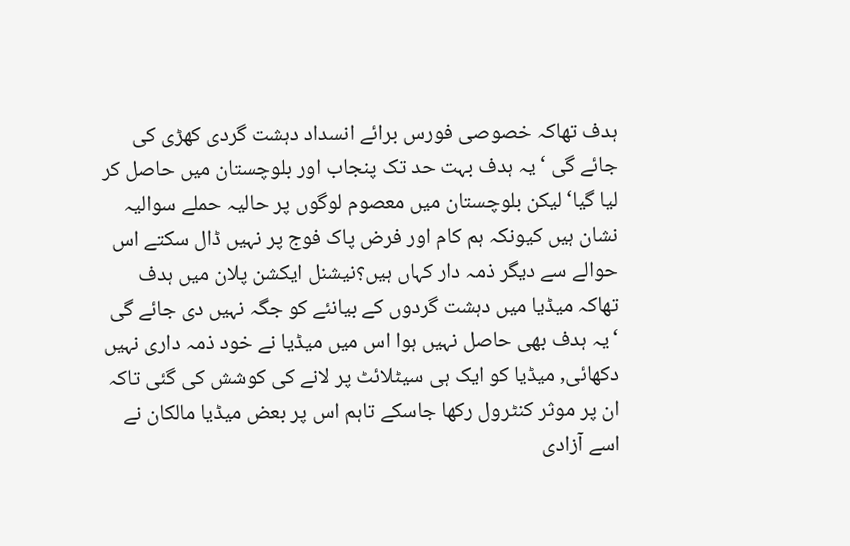ہدف تھاکہ خصوصی فورس برائے انسداد دہشت گردی کھڑی کی جائے گی ‘یہ ہدف بہت حد تک پنجاب اور بلوچستان میں حاصل کر لیا گیا‘لیکن بلوچستان میں معصوم لوگوں پر حالیہ حملے سوالیہ نشان ہیں کیونکہ ہم کام اور فرض پاک فوج پر نہیں ڈال سکتے اس حوالے سے دیگر ذمہ دار کہاں ہیں؟نیشنل ایکشن پلان میں ہدف تھاکہ میڈیا میں دہشت گردوں کے بیانئے کو جگہ نہیں دی جائے گی ‘یہ ہدف بھی حاصل نہیں ہوا اس میں میڈیا نے خود ذمہ داری نہیں دکھائی, میڈیا کو ایک ہی سیٹلائٹ پر لانے کی کوشش کی گئی تاکہ ان پر موثر کنٹرول رکھا جاسکے تاہم اس پر بعض میڈیا مالکان نے اسے آزادی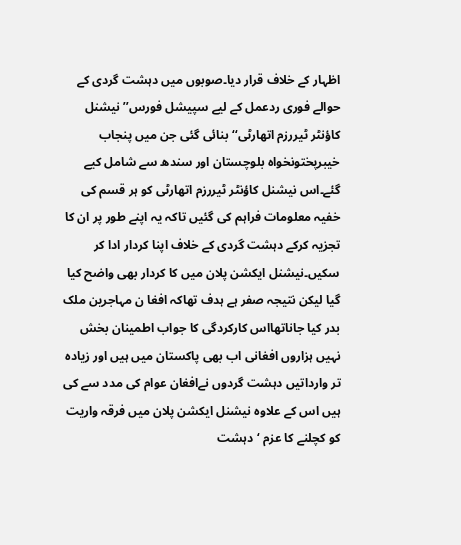اظہار کے خلاف قرار دیا۔صوبوں میں دہشت گردی کے حوالے فوری ردعمل کے لیے سپیشل فورس’’نیشنل کاؤنٹر ٹیررزم اتھارٹی‘‘ بنائی گئی جن میں پنجاب خیبرپختونخواہ بلوچستان اور سندھ سے شامل کیے گئے۔اس نیشنل کاؤنٹر ٹیررزم اتھارٹی کو ہر قسم کی خفیہ معلومات فراہم کی گئیں تاکہ یہ اپنے طور پر ان کا تجزیہ کرکے دہشت گردی کے خلاف اپنا کردار ادا کر سکیں۔نیشنل ایکشن پلان میں کا کردار بھی واضح کیا گیا لیکن نتیجہ صفر ہے ہدف تھاکہ افغا ن مہاجرین ملک بدر کیا جاناتھااس کارکردگی کا جواب اطمینان بخش نہیں ہزاروں افغانی اب بھی پاکستان میں ہیں اور زیادہ تر وارداتیں دہشت گردوں نےافغان عوام کی مدد سے کی ہیں اس کے علاوہ نیشنل ایکشن پلان میں فرقہ واریت کو کچلنے کا عزم ‘دہشت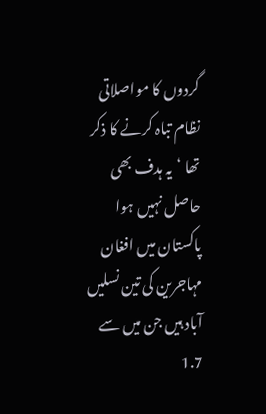گردوں کا مواصلاتی نظام تباہ کرنے کا ذکر تھا ‘یہ ہدف بھی حاصل نہیں ہوا پاکستان میں افغان مہاجرین کی تین نسلیں آباد ہیں جن میں سے 1.7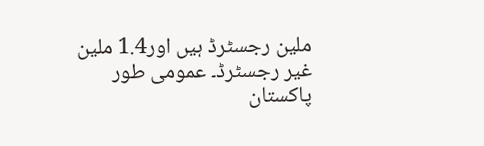ملین رجسٹرڈ ہیں اور1.4 ملین غیر رجسٹرڈ۔ عمومی طور پاکستان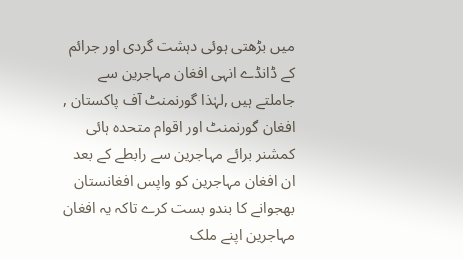میں بڑھتی ہوئی دہشت گردی اور جرائم کے ڈانڈے انہی افغان مہاجرین سے جاملتے ہیں ,لہٰذا گورنمنٹ آف پاکستان , افغان گورنمنٹ اور اقوام متحدہ ہائی کمشنر برائے مہاجرین سے رابطے کے بعد ان افغان مہاجرین کو واپس افغانستان بھجوانے کا بندو بست کرے تاکہ یہ افغان مہاجرین اپنے ملک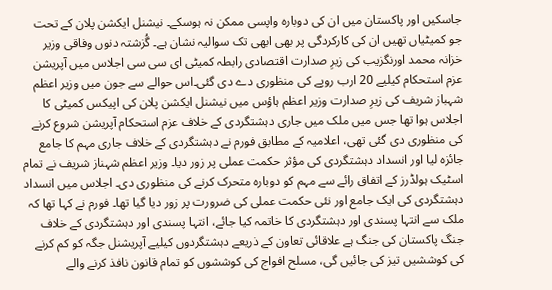جاسکیں اور پاکستان میں ان کی دوبارہ واپسی ممکن نہ ہوسکے۔ نیشنل ایکشن پلان کے تحت جو کمیٹیاں تھیں ان کی کارکردگی پر بھی ابھی تک سوالیہ نشان ہے۔ گُزشتہ دنوں وفاقی وزیر خزانہ محمد اورنگزیب کی زیرِ صدارت اقتصادی رابطہ کمیٹی ای سی سی اجلاس میں آپریشن عزم استحکام کیلیے 20 ارب روپے کی منظوری دے دی گئی۔اس حوالے سے جون میں وزیر اعظم شہباز شریف کی زیرِ صدارت وزیر اعظم ہاؤس میں نیشنل ایکشن پلان کی اپیکس کمیٹی کا اجلاس ہوا تھا جس میں ملک میں جاری دہشتگردی کے خلاف عزم استحکام آپریشن شروع کرنے کی منظوری دی گئی تھی، اعلامیہ کے مطابق فورم نے دہشتگردی کے خلاف جاری مہم کا جامع جائزہ لیا اور انسداد دہشتگردی کی مؤثر حکمت عملی پر زور دیا۔ وزیر اعظم شہناز شریف نے تمام اسٹیک ہولڈرز کے اتفاق رائے سے مہم کو دوبارہ متحرک کرنے کی منظوری دی۔ اجلاس میں انسداد دہشتگردی کی ایک جامع اور نئی حکمت عملی کی ضرورت پر زور دیا گیا تھا۔ فورم نے کہا تھا کہ ملک سے انتہا پسندی اور دہشتگردی کا خاتمہ کیا جائے، انتہا پسندی اور دہشتگردی کے خلاف جنگ پاکستان کی جنگ ہے علاقائی تعاون کے ذریعے دہشتگردوں کیلیے آپریشنل جگہ کو کم کرنے کی کوششیں تیز کی جائیں گی، مسلح افواج کی کوششوں کو تمام قانون نافذ کرنے والے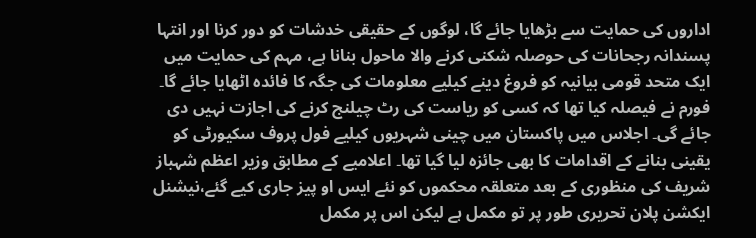اداروں کی حمایت سے بڑھایا جائے گا، لوگوں کے حقیقی خدشات کو دور کرنا اور انتہا پسندانہ رجحانات کی حوصلہ شکنی کرنے والا ماحول بنانا ہے، مہم کی حمایت میں ایک متحد قومی بیانیہ کو فروغ دینے کیلیے معلومات کی جگہ کا فائدہ اٹھایا جائے گا۔ فورم نے فیصلہ کیا تھا کہ کسی کو ریاست کی رٹ چیلنج کرنے کی اجازت نہیں دی جائے گی۔ اجلاس میں پاکستان میں چینی شہریوں کیلیے فول پروف سکیورٹی کو یقینی بنانے کے اقدامات کا بھی جائزہ لیا گیا تھا۔ اعلامیے کے مطابق وزیر اعظم شہباز شریف کی منظوری کے بعد متعلقہ محکموں کو نئے ایس او پیز جاری کیے گئے،نیشنل ایکشن پلان تحریری طور پر تو مکمل ہے لیکن اس پر مکمل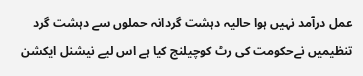عمل درآمد نہیں ہوا حالیہ دہشت گردانہ حملوں سے دہشت گرد تنظیمیں نےحکومت کی رٹ کوچیلنج کیا ہے اس لیے نیشنل ایکشن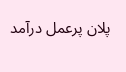پلان پرعمل درآمد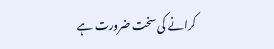کرانے کی سخت ضرورت ہے